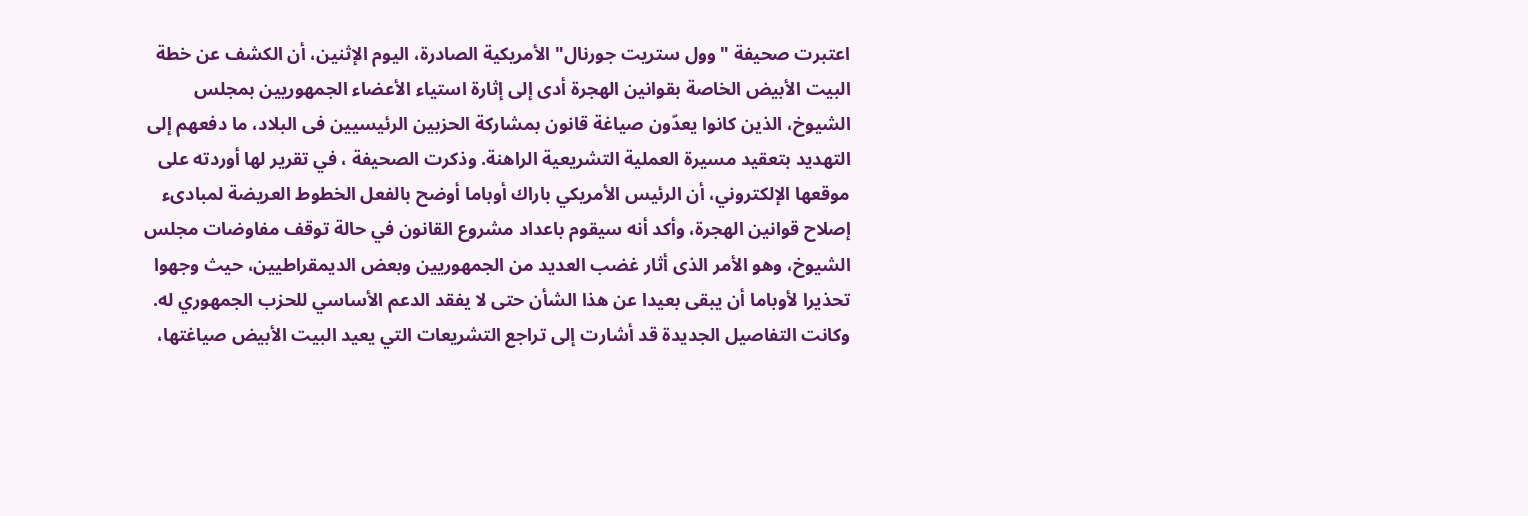اعتبرت صحيفة "وول ستريت جورنال" الأمريكية الصادرة، اليوم الإثنين، أن الكشف عن خطة البيت الأبيض الخاصة بقوانين الهجرة أدى إلى إثارة استياء الأعضاء الجمهوريين بمجلس الشيوخ، الذين كانوا يعدّون صياغة قانون بمشاركة الحزبين الرئيسيين فى البلاد، ما دفعهم إلى التهديد بتعقيد مسيرة العملية التشريعية الراهنة. وذكرت الصحيفة ، في تقرير لها أوردته على موقعها الإلكتروني، أن الرئيس الأمريكي باراك أوباما أوضح بالفعل الخطوط العريضة لمبادىء إصلاح قوانين الهجرة، وأكد أنه سيقوم باعداد مشروع القانون في حالة توقف مفاوضات مجلس الشيوخ، وهو الأمر الذى أثار غضب العديد من الجمهوريين وبعض الديمقراطيين، حيث وجهوا تحذيرا لأوباما أن يبقى بعيدا عن هذا الشأن حتى لا يفقد الدعم الأساسي للحزب الجمهوري له.
وكانت التفاصيل الجديدة قد أشارت إلى تراجع التشريعات التي يعيد البيت الأبيض صياغتها،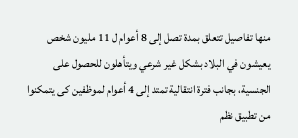منها تفاصيل تتعلق بمدة تصل إلى 8 أعوام ل 11 مليون شخص يعيشون في البلاد بشكل غير شرعي ويتأهلون للحصول على الجنسية، بجانب فترة انتقالية تمتد إلى 4 أعوام لموظفين كى يتمكنوا من تطبيق نظم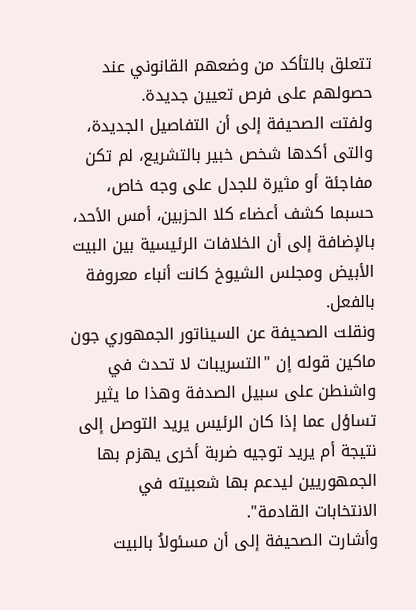تتعلق بالتأكد من وضعهم القانوني عند حصولهم على فرص تعيين جديدة.
ولفتت الصحيفة إلى أن التفاصيل الجديدة، والتى أكدها شخص خبير بالتشريع، لم تكن مفاجئة أو مثيرة للجدل على وجه خاص، حسبما كشف أعضاء كلا الحزبين، أمس الأحد، بالإضافة إلى أن الخلافات الرئيسية بين البيت الأبيض ومجلس الشيوخ كانت أنباء معروفة بالفعل.
ونقلت الصحيفة عن السيناتور الجمهوري جون ماكين قوله إن "التسريبات لا تحدث في واشنطن على سبيل الصدفة وهذا ما يثير تساؤل عما إذا كان الرئيس يريد التوصل إلى نتيجة أم يريد توجيه ضربة أخرى يهزم بها الجمهوريين ليدعم بها شعبيته في الانتخابات القادمة".
وأشارت الصحيفة إلى أن مسئولاُ بالبيت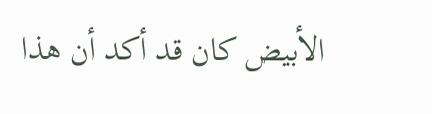الأبيض كان قد أكد أن هذا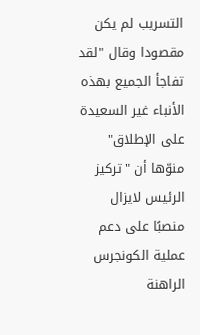التسريب لم يكن مقصودا وقال "لقد تفاجأ الجميع بهذه الأنباء غير السعيدة على الإطلاق" منوّها أن "تركيز الرئيس لايزال منصبًا على دعم عملية الكونجرس الراهنة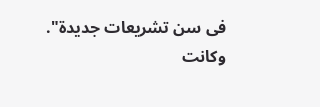فى سن تشريعات جديدة".
وكانت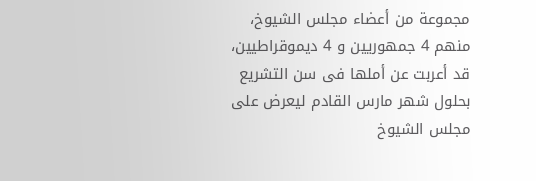مجموعة من أعضاء مجلس الشيوخ، منهم 4 جمهوريين و 4 ديموقراطيين، قد أعربت عن أملها فى سن التشريع بحلول شهر مارس القادم ليعرض على مجلس الشيوخ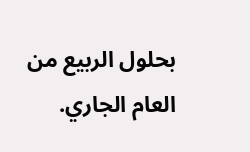بحلول الربيع من العام الجاري.